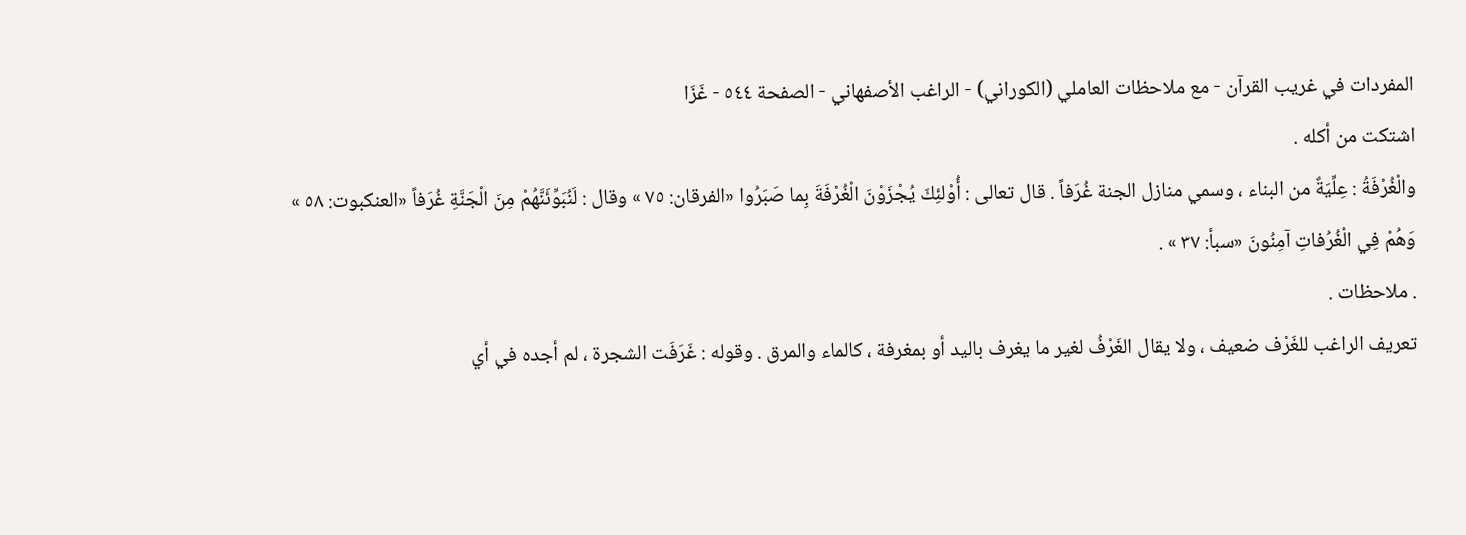المفردات في غريب القرآن - مع ملاحظات العاملي (الكوراني) - الراغب الأصفهاني - الصفحة ٥٤٤ - غَزَا
اشتكت من أكله .
والْغُرْفَةُ : عِلِّيَةٌ من البناء ، وسمي منازل الجنة غُرَفاً . قال تعالى : أُوْلئِكَ يُجْزَوْنَ الْغُرْفَةَ بِما صَبَرُوا «الفرقان: ٧٥ » وقال : لَنُبَوِّئَنَّهُمْ مِنَ الْجَنَّةِ غُرَفاً «العنكبوت: ٥٨ » وَهُمْ فِي الْغُرُفاتِ آمِنُونَ «سبأ: ٣٧ » .
. ملاحظات .
تعريف الراغب للغَرْف ضعيف ، ولا يقال الغَرْفُ لغير ما يغرف باليد أو بمغرفة ، كالماء والمرق . وقوله : غَرَفَت الشجرة ، لم أجده في أي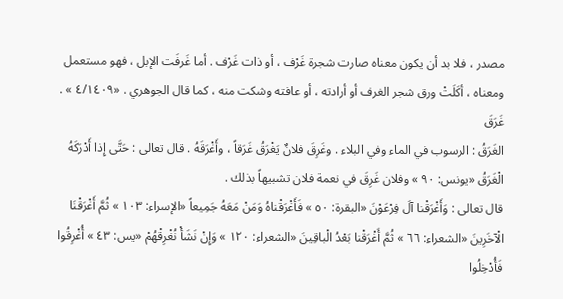مصدر ، فلا بد أن يكون معناه صارت شجرة غَرْف ، أو ذات غَرْف . أما غَرفَت الإبل ، فهو مستعمل ومعناه ، أكَلَتْ ورق شجر الغرف أو أرادته ، أو عافته وشكت منه ، كما قال الجوهري . «٤/١٤٠٩ » .
غَرَقَ
الغَرَقُ : الرسوب في الماء وفي البلاء . وغَرِقَ فلانٌ يَغْرَقُ غَرَقاً ، وأَغْرَقَهُ . قال تعالى : حَتَّى إِذا أَدْرَكَهُ الْغَرَقُ «يونس: ٩٠ » وفلان غَرِقَ في نعمة فلان تشبيهاً بذلك .
قال تعالى : وَأَغْرَقْنا آلَ فِرْعَوْنَ «البقرة: ٥٠ » فَأَغْرَقْناهُ وَمَنْ مَعَهُ جَمِيعاً «الإسراء: ١٠٣ » ثُمَّ أَغْرَقْنَا الْآخَرِينَ «الشعراء: ٦٦ » ثُمَّ أَغْرَقْنا بَعْدُ الْباقِينَ «الشعراء: ١٢٠ » وَإِنْ نَشَأْ نُغْرِقْهُمْ «يس: ٤٣ » أُغْرِقُوا فَأُدْخِلُوا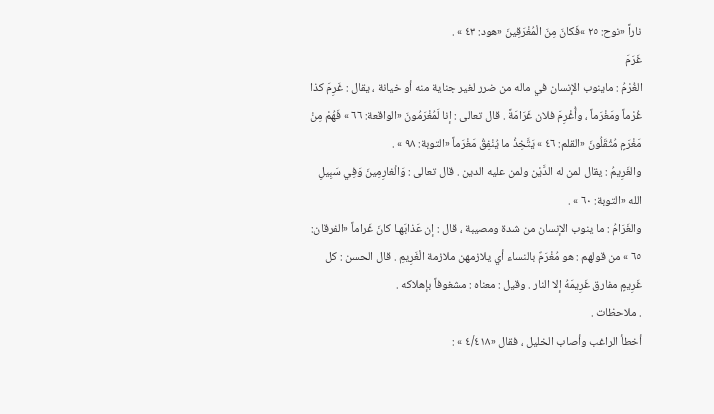ناراً «نوح: ٢٥ »فَكانَ مِنَ الْمُغْرَقِينَ «هود: ٤٣ » .
غَرَمَ
الغُرْمُ : ماينوب الإنسان في ماله من ضرر لغير جناية منه أو خيانة ، يقال : غَرِمَ كذا غُرْماً ومَغْرَماً ، وأُغْرِمَ فلان غَرَامَةً . قال تعالى : إنا لَمُغْرَمُونَ «الواقعة: ٦٦ » فَهُمْ مِنْ مَغْرَمٍ مُثْقَلُونَ «القلم: ٤٦ » يَتَّخِذُ ما يُنْفِقُ مَغْرَماً «التوبة: ٩٨ » .
والغَرِيمُ : يقال لمن له الدَّيْن ولمن عليه الدين . قال تعالى : وَالْغارِمِينَ وَفِي سَبِيلِ الله «التوبة: ٦٠ » .
والغَرَامُ : ما ينوب الإنسان من شدة ومصيبة ، قال : إن عَذابَهـا كانَ غَراماً «الفرقان: ٦٥ » من قولهم : هو مُغْرَمٌ بالنساء أي يلازمهن ملازمة الْغَرِيمِ . قال الحسن : كل غَرِيمٍ مفارق غَرِيمَهُ إلا النار . وقيل : معناه : مشغوفاً بإهلاكه .
. ملاحظات .
أخطأ الراغب وأصاب الخليل ، فقال «٤/٤١٨ » :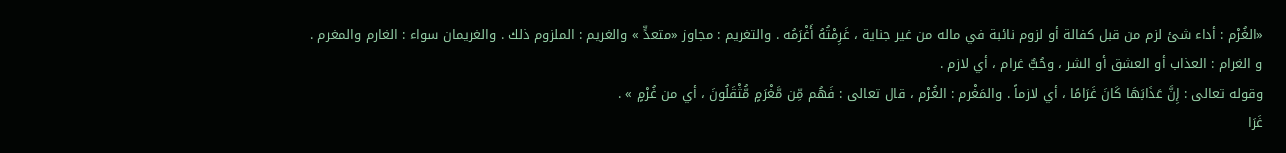«الغُرْم : أداء شئ لزم من قبل كفالة أو لزوم نائبة في ماله من غير جناية ، غَرِمْتُهُ أَغْرَمُه . والتغريم : مجاوز «متعدٍّ » والغريم : الملزوم ذلك . والغريمان سواء : الغارم والمغرم .
و الغرام : العذاب أو العشق أو الشر ، وحُبٌّ غرام ، أي لازم .
وقوله تعالى : إِنَّ عَذَابَهَا كَانَ غَرَامًا ، أي لازماً . والمَغْرم : الغُرْم ، قال تعالى : فَهُم مِّن مَّغْرَمٍ مُّثْقَلُونَ ، أي من غُرْمٍ » .
غَرَا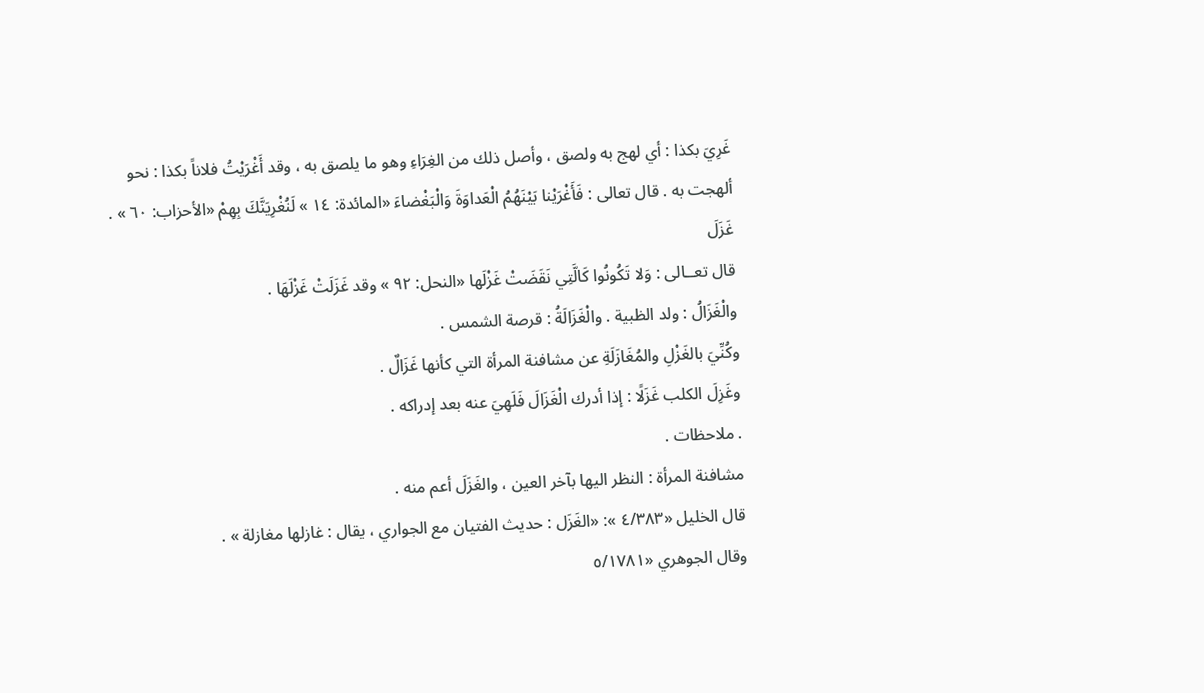غَرِيَ بكذا : أي لهج به ولصق ، وأصل ذلك من الغِرَاءِ وهو ما يلصق به ، وقد أَغْرَيْتُ فلاناً بكذا : نحو ألهجت به . قال تعالى : فَأَغْرَيْنا بَيْنَهُمُ الْعَداوَةَ وَالْبَغْضاءَ «المائدة: ١٤ » لَنُغْرِيَنَّكَ بِهِمْ «الأحزاب: ٦٠ » .
غَزَلَ
قال تعــالى : وَلا تَكُونُوا كَالَّتِي نَقَضَتْ غَزْلَها «النحل: ٩٢ » وقد غَزَلَتْ غَزْلَهَا .
والْغَزَالُ : ولد الظبية . والْغَزَالَةُ : قرصة الشمس .
وكُنِّيَ بالغَزْلِ والمُغَازَلَةِ عن مشافنة المرأة التي كأنها غَزَالٌ .
وغَزِلَ الكلب غَزَلًا : إذا أدرك الْغَزَالَ فَلَهِيَ عنه بعد إدراكه .
. ملاحظات .
مشافنة المرأة : النظر اليها بآخر العين ، والغَزَلَ أعم منه .
قال الخليل «٤/٣٨٣ »: «الغَزَل : حديث الفتيان مع الجواري ، يقال : غازلها مغازلة » .
وقال الجوهري «٥/١٧٨١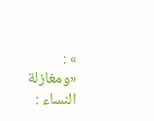» : «ومغازلة النساء :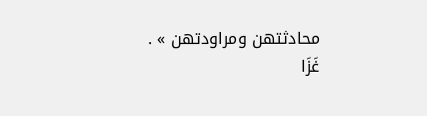محادثتهن ومراودتهن » .
غَزَا